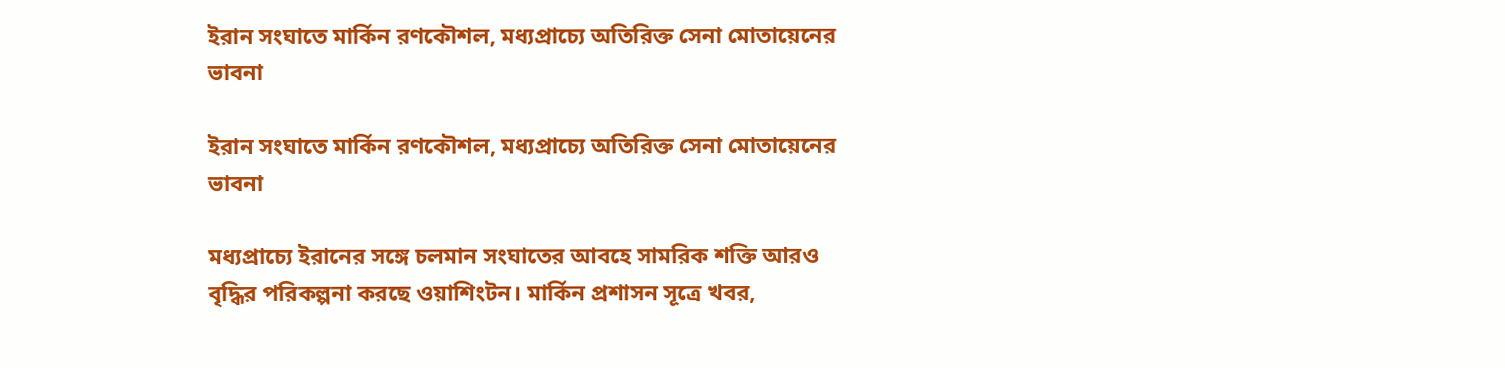ইরান সংঘাতে মার্কিন রণকৌশল, মধ্যপ্রাচ্যে অতিরিক্ত সেনা মোতায়েনের ভাবনা

ইরান সংঘাতে মার্কিন রণকৌশল, মধ্যপ্রাচ্যে অতিরিক্ত সেনা মোতায়েনের ভাবনা

মধ্যপ্রাচ্যে ইরানের সঙ্গে চলমান সংঘাতের আবহে সামরিক শক্তি আরও বৃদ্ধির পরিকল্পনা করছে ওয়াশিংটন। মার্কিন প্রশাসন সূত্রে খবর,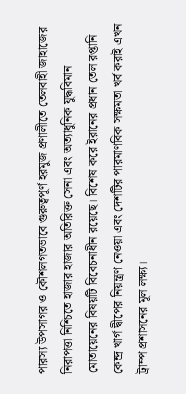পারস্য উপসাগর ও কৌশলগতভাবে গুরুত্বপূর্ণ হরমুজ প্রণালীতে তেলবাহী জাহাজের নিরাপত্তা নিশ্চিতে হাজার হাজার অতিরিক্ত সেনা এবং অত্যাধুনিক যুদ্ধবিমান মোতায়েনের বিষয়টি বিবেচনাধীন রয়েছে। বিশেষ করে ইরানের প্রধান তেল রপ্তানি কেন্দ্র খার্গ দ্বীপের নিয়ন্ত্রণ নেওয়া এবং দেশটির পারমাণবিক সক্ষমতা খর্ব করাই এখন ট্রাম্প প্রশাসনের মূল লক্ষ্য।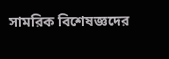সামরিক বিশেষজ্ঞদের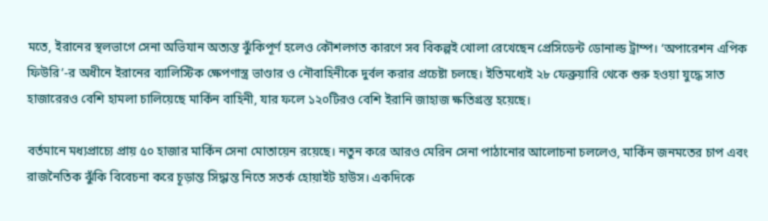মতে, ইরানের স্থলভাগে সেনা অভিযান অত্যন্ত ঝুঁকিপূর্ণ হলেও কৌশলগত কারণে সব বিকল্পই খোলা রেখেছেন প্রেসিডেন্ট ডোনাল্ড ট্রাম্প। ‘অপারেশন এপিক ফিউরি’-র অধীনে ইরানের ব্যালিস্টিক ক্ষেপণাস্ত্র ভাণ্ডার ও নৌবাহিনীকে দুর্বল করার প্রচেষ্টা চলছে। ইতিমধ্যেই ২৮ ফেব্রুয়ারি থেকে শুরু হওয়া যুদ্ধে সাত হাজারেরও বেশি হামলা চালিয়েছে মার্কিন বাহিনী, যার ফলে ১২০টিরও বেশি ইরানি জাহাজ ক্ষতিগ্রস্ত হয়েছে।

বর্তমানে মধ্যপ্রাচ্যে প্রায় ৫০ হাজার মার্কিন সেনা মোতায়েন রয়েছে। নতুন করে আরও মেরিন সেনা পাঠানোর আলোচনা চললেও, মার্কিন জনমতের চাপ এবং রাজনৈতিক ঝুঁকি বিবেচনা করে চূড়ান্ত সিদ্ধান্ত নিতে সতর্ক হোয়াইট হাউস। একদিকে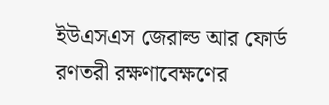ইউএসএস জেরাল্ড আর ফোর্ড রণতরী রক্ষণাবেক্ষণের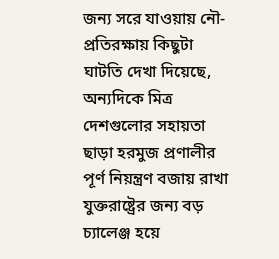জন্য সরে যাওয়ায় নৌ-প্রতিরক্ষায় কিছুটা ঘাটতি দেখা দিয়েছে, অন্যদিকে মিত্র দেশগুলোর সহায়তা ছাড়া হরমুজ প্রণালীর পূর্ণ নিয়ন্ত্রণ বজায় রাখা যুক্তরাষ্ট্রের জন্য বড় চ্যালেঞ্জ হয়ে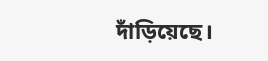দাঁড়িয়েছে।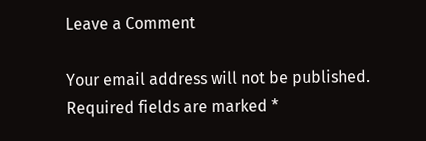Leave a Comment

Your email address will not be published. Required fields are marked *